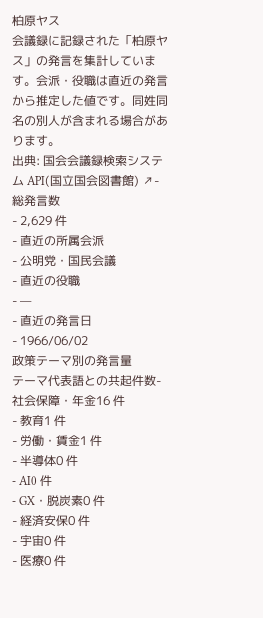柏原ヤス
会議録に記録された「柏原ヤス」の発言を集計しています。会派・役職は直近の発言から推定した値です。同姓同名の別人が含まれる場合があります。
出典: 国会会議録検索システム API(国立国会図書館) ↗- 総発言数
- 2,629 件
- 直近の所属会派
- 公明党・国民会議
- 直近の役職
- —
- 直近の発言日
- 1966/06/02
政策テーマ別の発言量
テーマ代表語との共起件数- 社会保障・年金16 件
- 教育1 件
- 労働・賃金1 件
- 半導体0 件
- AI0 件
- GX・脱炭素0 件
- 経済安保0 件
- 宇宙0 件
- 医療0 件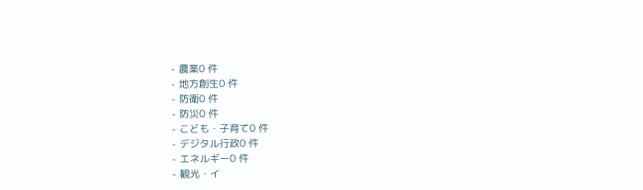- 農業0 件
- 地方創生0 件
- 防衛0 件
- 防災0 件
- こども・子育て0 件
- デジタル行政0 件
- エネルギー0 件
- 観光・イ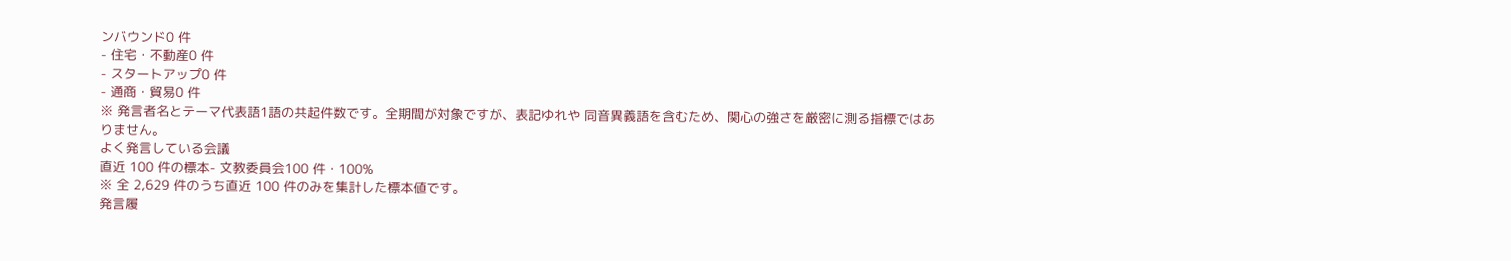ンバウンド0 件
- 住宅・不動産0 件
- スタートアップ0 件
- 通商・貿易0 件
※ 発言者名とテーマ代表語1語の共起件数です。全期間が対象ですが、表記ゆれや 同音異義語を含むため、関心の強さを厳密に測る指標ではありません。
よく発言している会議
直近 100 件の標本- 文教委員会100 件・100%
※ 全 2,629 件のうち直近 100 件のみを集計した標本値です。
発言履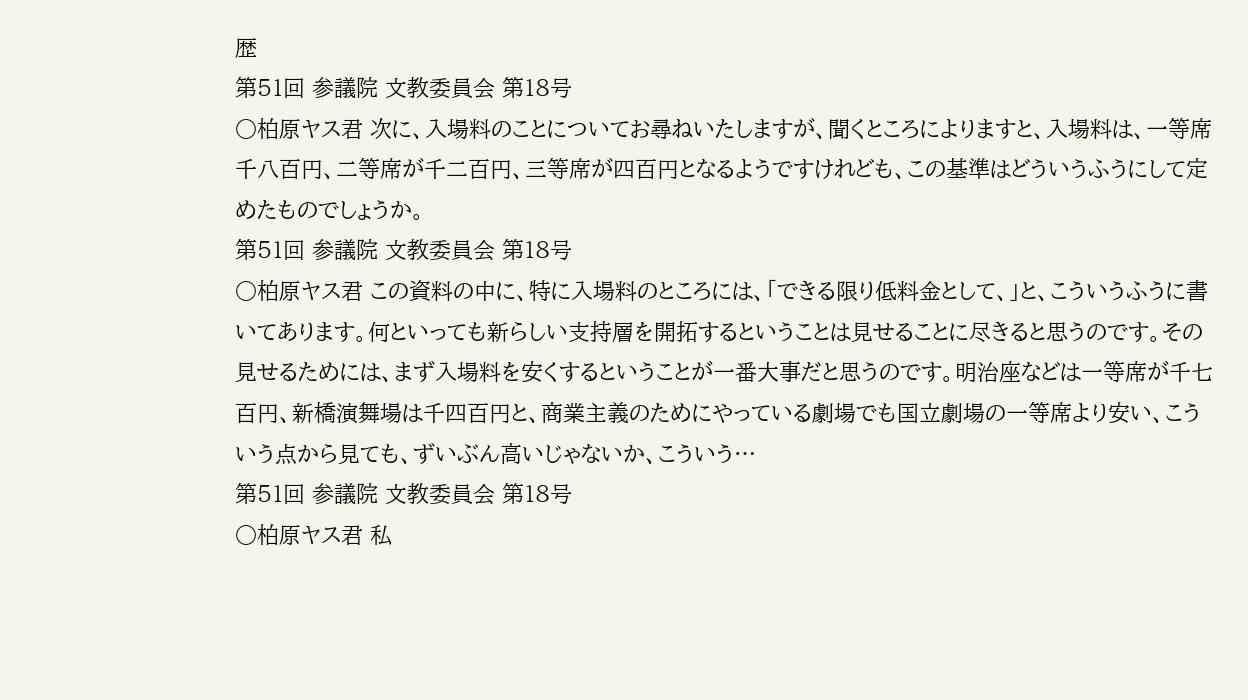歴
第51回 参議院 文教委員会 第18号
○柏原ヤス君 次に、入場料のことについてお尋ねいたしますが、聞くところによりますと、入場料は、一等席千八百円、二等席が千二百円、三等席が四百円となるようですけれども、この基準はどういうふうにして定めたものでしょうか。
第51回 参議院 文教委員会 第18号
○柏原ヤス君 この資料の中に、特に入場料のところには、「できる限り低料金として、」と、こういうふうに書いてあります。何といっても新らしい支持層を開拓するということは見せることに尽きると思うのです。その見せるためには、まず入場料を安くするということが一番大事だと思うのです。明治座などは一等席が千七百円、新橋演舞場は千四百円と、商業主義のためにやっている劇場でも国立劇場の一等席より安い、こういう点から見ても、ずいぶん高いじゃないか、こういう…
第51回 参議院 文教委員会 第18号
○柏原ヤス君 私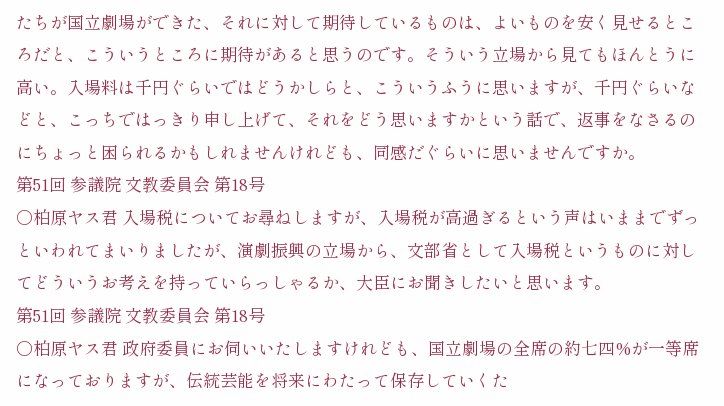たちが国立劇場ができた、それに対して期待しているものは、よいものを安く見せるところだと、こういうところに期待があると思うのです。そういう立場から見てもほんとうに高い。入場料は千円ぐらいではどうかしらと、こういうふうに思いますが、千円ぐらいなどと、こっちではっきり申し上げて、それをどう思いますかという話で、返事をなさるのにちょっと困られるかもしれませんけれども、同感だぐらいに思いませんですか。
第51回 参議院 文教委員会 第18号
○柏原ヤス君 入場税についてお尋ねしますが、入場税が高過ぎるという声はいままでずっといわれてまいりましたが、演劇振興の立場から、文部省として入場税というものに対してどういうお考えを持っていらっしゃるか、大臣にお聞きしたいと思います。
第51回 参議院 文教委員会 第18号
○柏原ヤス君 政府委員にお伺いいたしますけれども、国立劇場の全席の約七四%が一等席になっておりますが、伝統芸能を将来にわたって保存していくた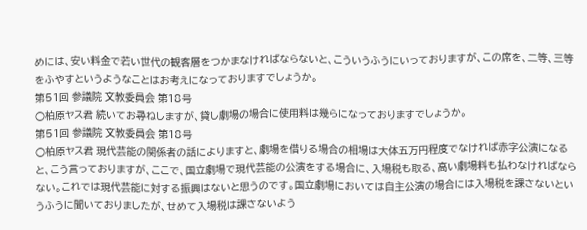めには、安い料金で若い世代の観客層をつかまなければならないと、こういうふうにいっておりますが、この席を、二等、三等をふやすというようなことはお考えになっておりますでしょうか。
第51回 参議院 文教委員会 第18号
○柏原ヤス君 続いてお尋ねしますが、貸し劇場の場合に使用料は幾らになっておりますでしょうか。
第51回 参議院 文教委員会 第18号
○柏原ヤス君 現代芸能の関係者の話によりますと、劇場を借りる場合の相場は大体五万円程度でなければ赤字公演になると、こう言っておりますが、ここで、国立劇場で現代芸能の公演をする場合に、入場税も取る、高い劇場料も払わなければならない。これでは現代芸能に対する振興はないと思うのです。国立劇場においては自主公演の場合には入場税を課さないというふうに聞いておりましたが、せめて入場税は課さないよう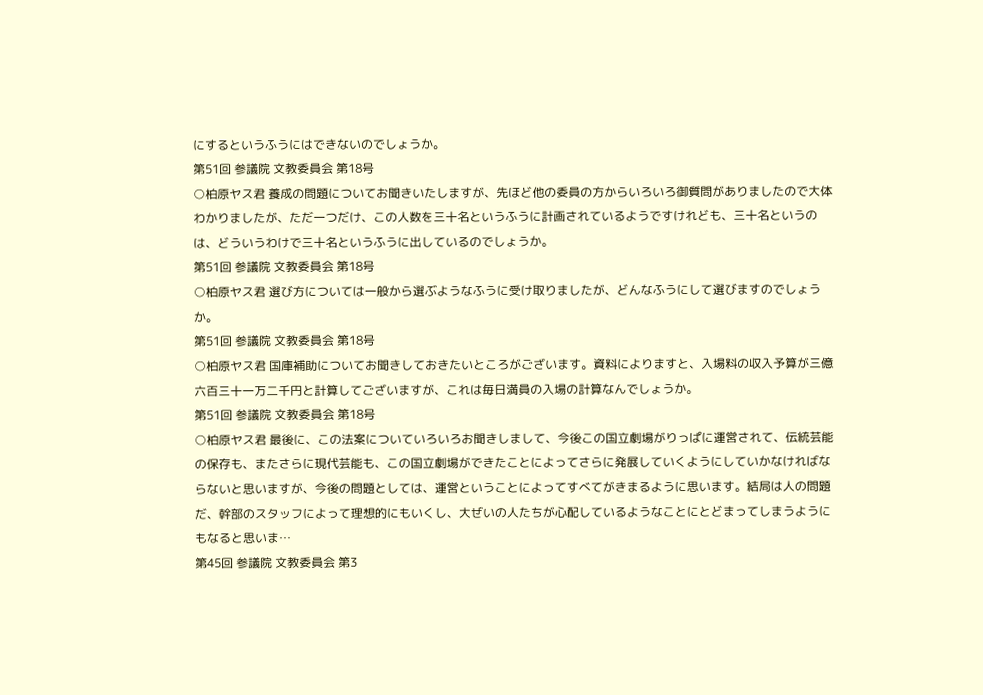にするというふうにはできないのでしょうか。
第51回 参議院 文教委員会 第18号
○柏原ヤス君 養成の問題についてお聞きいたしますが、先ほど他の委員の方からいろいろ御質問がありましたので大体わかりましたが、ただ一つだけ、この人数を三十名というふうに計画されているようですけれども、三十名というのは、どういうわけで三十名というふうに出しているのでしょうか。
第51回 参議院 文教委員会 第18号
○柏原ヤス君 選び方については一般から選ぶようなふうに受け取りましたが、どんなふうにして選びますのでしょうか。
第51回 参議院 文教委員会 第18号
○柏原ヤス君 国庫補助についてお聞きしておきたいところがございます。資料によりますと、入場料の収入予算が三億六百三十一万二千円と計算してございますが、これは毎日満員の入場の計算なんでしょうか。
第51回 参議院 文教委員会 第18号
○柏原ヤス君 最後に、この法案についていろいろお聞きしまして、今後この国立劇場がりっぱに運営されて、伝統芸能の保存も、またさらに現代芸能も、この国立劇場ができたことによってさらに発展していくようにしていかなければならないと思いますが、今後の問題としては、運営ということによってすべてがきまるように思います。結局は人の問題だ、幹部のスタッフによって理想的にもいくし、大ぜいの人たちが心配しているようなことにとどまってしまうようにもなると思いま…
第45回 参議院 文教委員会 第3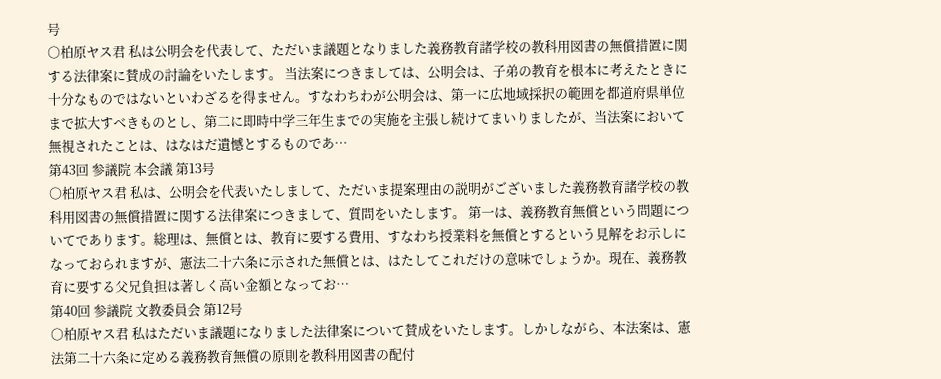号
○柏原ヤス君 私は公明会を代表して、ただいま議題となりました義務教育諸学校の教科用図書の無償措置に関する法律案に賛成の討論をいたします。 当法案につきましては、公明会は、子弟の教育を根本に考えたときに十分なものではないといわざるを得ません。すなわちわが公明会は、第一に広地域採択の範囲を都道府県単位まで拡大すべきものとし、第二に即時中学三年生までの実施を主張し続けてまいりましたが、当法案において無視されたことは、はなはだ遺憾とするものであ…
第43回 参議院 本会議 第13号
○柏原ヤス君 私は、公明会を代表いたしまして、ただいま提案理由の説明がございました義務教育諸学校の教科用図書の無償措置に関する法律案につきまして、質問をいたします。 第一は、義務教育無償という問題についてであります。総理は、無償とは、教育に要する費用、すなわち授業料を無償とするという見解をお示しになっておられますが、憲法二十六条に示された無償とは、はたしてこれだけの意味でしょうか。現在、義務教育に要する父兄負担は著しく高い金額となってお…
第40回 参議院 文教委員会 第12号
○柏原ヤス君 私はただいま議題になりました法律案について賛成をいたします。しかしながら、本法案は、憲法第二十六条に定める義務教育無償の原則を教科用図書の配付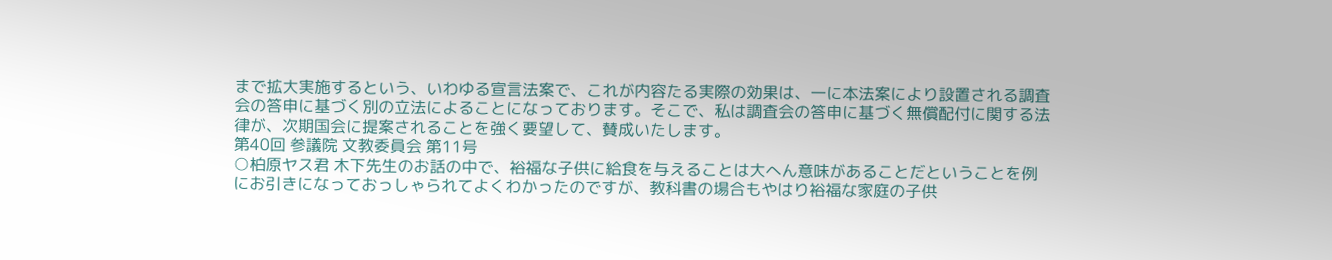まで拡大実施するという、いわゆる宣言法案で、これが内容たる実際の効果は、一に本法案により設置される調査会の答申に基づく別の立法によることになっております。そこで、私は調査会の答申に基づく無償配付に関する法律が、次期国会に提案されることを強く要望して、賛成いたします。
第40回 参議院 文教委員会 第11号
○柏原ヤス君 木下先生のお話の中で、裕福な子供に給食を与えることは大へん意味があることだということを例にお引きになっておっしゃられてよくわかったのですが、教科書の場合もやはり裕福な家庭の子供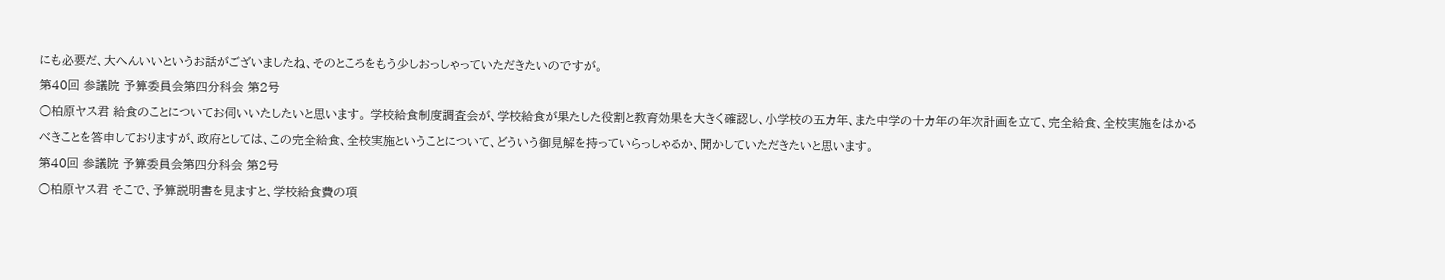にも必要だ、大へんいいというお話がございましたね、そのところをもう少しおっしゃっていただきたいのですが。
第40回 参議院 予算委員会第四分科会 第2号
○柏原ヤス君 給食のことについてお伺いいたしたいと思います。 学校給食制度調査会が、学校給食が果たした役割と教育効果を大きく確認し、小学校の五カ年、また中学の十カ年の年次計画を立て、完全給食、全校実施をはかるべきことを答申しておりますが、政府としては、この完全給食、全校実施ということについて、どういう御見解を持っていらっしゃるか、聞かしていただきたいと思います。
第40回 参議院 予算委員会第四分科会 第2号
○柏原ヤス君 そこで、予算説明書を見ますと、学校給食費の項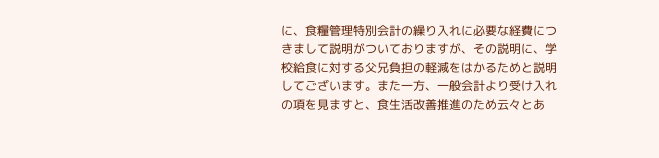に、食糧管理特別会計の繰り入れに必要な経費につきまして説明がついておりますが、その説明に、学校給食に対する父兄負担の軽減をはかるためと説明してございます。また一方、一般会計より受け入れの項を見ますと、食生活改善推進のため云々とあ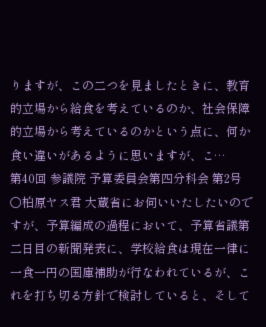りますが、この二つを見ましたときに、教育的立場から給食を考えているのか、社会保障的立場から考えているのかという点に、何か食い違いがあるように思いますが、こ…
第40回 参議院 予算委員会第四分科会 第2号
○柏原ヤス君 大蔵省にお伺いいたしたいのですが、予算編成の過程において、予算省議第二日目の新聞発表に、学校給食は現在一律に一食一円の国庫補助が行なわれているが、これを打ち切る方針で検討していると、そして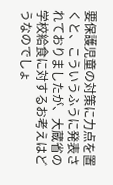要保護児童の対策に力点を置くと、こういうふうに発表されておりましたが、大蔵省の学校給食に対するお考えはどうなのでしょ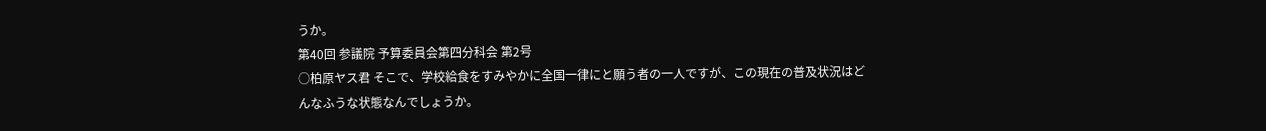うか。
第40回 参議院 予算委員会第四分科会 第2号
○柏原ヤス君 そこで、学校給食をすみやかに全国一律にと願う者の一人ですが、この現在の普及状況はどんなふうな状態なんでしょうか。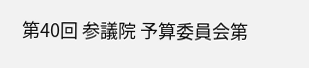第40回 参議院 予算委員会第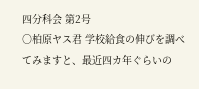四分科会 第2号
○柏原ヤス君 学校給食の伸びを調べてみますと、最近四カ年ぐらいの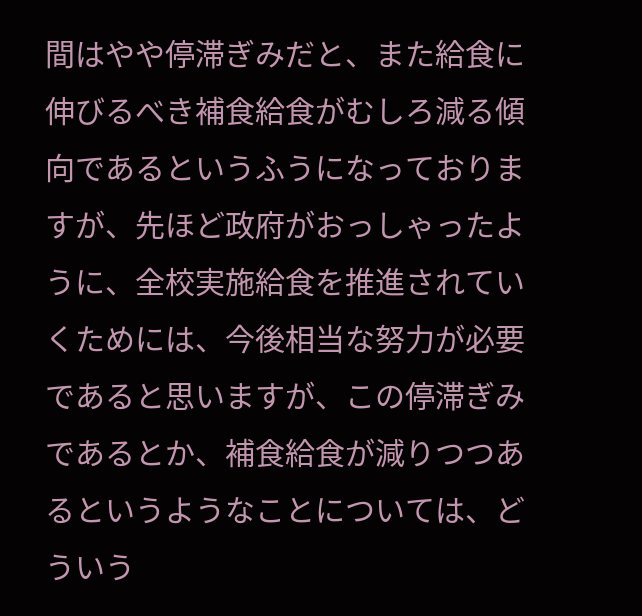間はやや停滞ぎみだと、また給食に伸びるべき補食給食がむしろ減る傾向であるというふうになっておりますが、先ほど政府がおっしゃったように、全校実施給食を推進されていくためには、今後相当な努力が必要であると思いますが、この停滞ぎみであるとか、補食給食が減りつつあるというようなことについては、どういう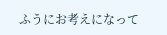ふうにお考えになって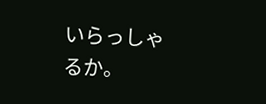いらっしゃるか。